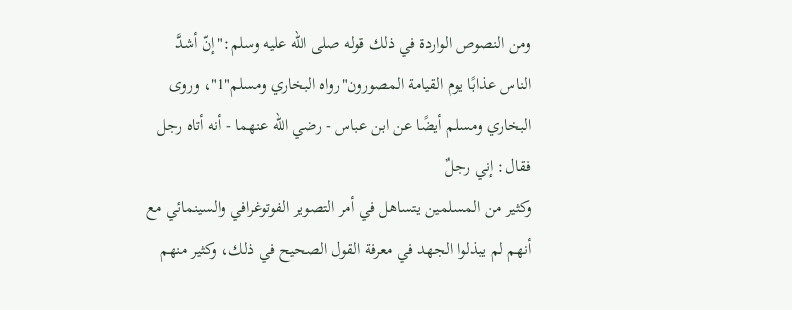ومن النصوص الواردة في ذلك قوله صلى الله عليه وسلم:"إنّ أشدَّ الناس عذابًا يوم القيامة المصورون"رواه البخاري ومسلم"1"، وروى البخاري ومسلم أيضًا عن ابن عباس - رضي الله عنهما - أنه أتاه رجل فقال: إني رجلٌ
وكثير من المسلمين يتساهل في أمر التصوير الفوتوغرافي والسينمائي مع أنهم لم يبذلوا الجهد في معرفة القول الصحيح في ذلك، وكثير منهم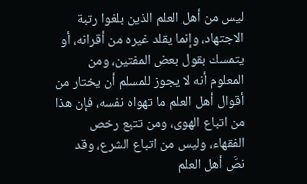ليس من أهل العلم الذين بلغوا رتبة الاجتهاد، وإنما يقلد غيره من أقرانه، أو يتمسك بقول بعض المفتين، ومن المعلوم أنه لا يجوز للمسلم أن يختار من أقوال أهل العلم ما تهواه نفسه، فإن هذا من اتباع الهوى، ومن تتبع رخص الفقهاء، وليس من اتباع الشرع، وقد نصَّ أهل العلم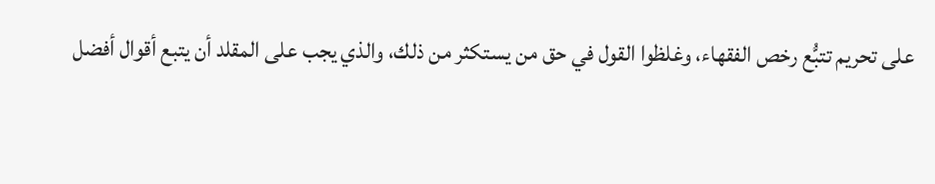على تحريم تتبُّع رخص الفقهاء، وغلظوا القول في حق من يستكثر من ذلك، والذي يجب على المقلد أن يتبع أقوال أفضل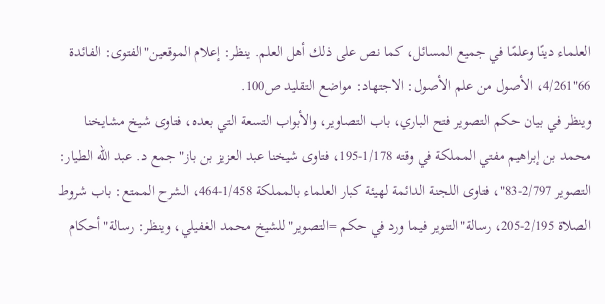العلماء دينًا وعلمًا في جميع المسائل، كما نص على ذلك أهل العلم. ينظر: إعلام الموقعين"الفتوى: الفائدة 66"4/261، الأصول من علم الأصول: الاجتهاد: مواضع التقليد ص100.
وينظر في بيان حكم التصوير فتح الباري، باب التصاوير، والأبواب التسعة التي بعده، فتاوى شيخ مشايخنا محمد بن إبراهيم مفتي المملكة في وقته 1/178-195، فتاوى شيخنا عبد العزيز بن باز"جمع د. عبد الله الطيار: التصوير 2/797-83"، فتاوى اللجنة الدائمة لهيئة كبار العلماء بالمملكة 1/458-464، الشرح الممتع: باب شروط الصلاة 2/195-205، رسالة"التنوير فيما ورد في حكم =التصوير"للشيخ محمد الغفيلي، وينظر: رسالة"أحكام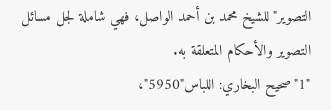التصوير"للشيخ محمد بن أحمد الواصل، فهي شاملة لجل مسائل التصوير والأحكام المتعلقة به.
"1"صحيح البخاري: اللباس"5950"،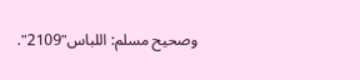وصحيح مسلم: اللباس"2109".